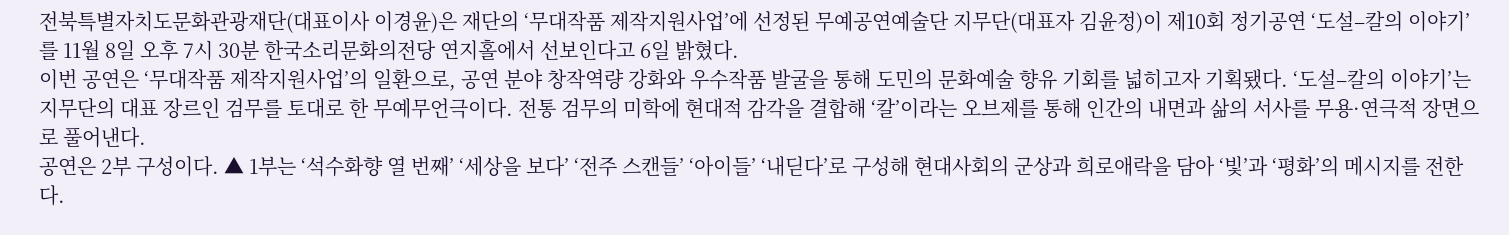전북특별자치도문화관광재단(대표이사 이경윤)은 재단의 ‘무대작품 제작지원사업’에 선정된 무예공연예술단 지무단(대표자 김윤정)이 제10회 정기공연 ‘도설–칼의 이야기’를 11월 8일 오후 7시 30분 한국소리문화의전당 연지홀에서 선보인다고 6일 밝혔다.
이번 공연은 ‘무대작품 제작지원사업’의 일환으로, 공연 분야 창작역량 강화와 우수작품 발굴을 통해 도민의 문화예술 향유 기회를 넓히고자 기획됐다. ‘도설–칼의 이야기’는 지무단의 대표 장르인 검무를 토대로 한 무예무언극이다. 전통 검무의 미학에 현대적 감각을 결합해 ‘칼’이라는 오브제를 통해 인간의 내면과 삶의 서사를 무용·연극적 장면으로 풀어낸다.
공연은 2부 구성이다. ▲ 1부는 ‘석수화향 열 번째’ ‘세상을 보다’ ‘전주 스캔들’ ‘아이들’ ‘내딛다’로 구성해 현대사회의 군상과 희로애락을 담아 ‘빛’과 ‘평화’의 메시지를 전한다.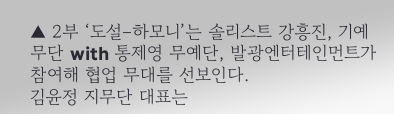▲ 2부 ‘도설–하모니’는 솔리스트 강흥진, 기예무단 with 통제영 무예단, 발광엔터테인먼트가 참여해 협업 무대를 선보인다.
김윤정 지무단 대표는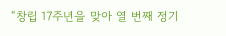“창립 17주년을 맞아 열 번째 정기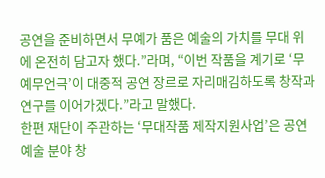공연을 준비하면서 무예가 품은 예술의 가치를 무대 위에 온전히 담고자 했다.”라며, “이번 작품을 계기로 ‘무예무언극’이 대중적 공연 장르로 자리매김하도록 창작과 연구를 이어가겠다.”라고 말했다.
한편 재단이 주관하는 ‘무대작품 제작지원사업’은 공연예술 분야 창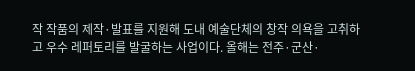작 작품의 제작·발표를 지원해 도내 예술단체의 창작 의욕을 고취하고 우수 레퍼토리를 발굴하는 사업이다. 올해는 전주·군산·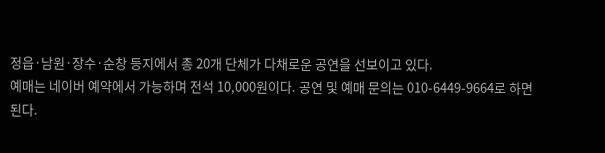정읍·남원·장수·순창 등지에서 총 20개 단체가 다채로운 공연을 선보이고 있다.
예매는 네이버 예약에서 가능하며 전석 10,000원이다. 공연 및 예매 문의는 010-6449-9664로 하면 된다.